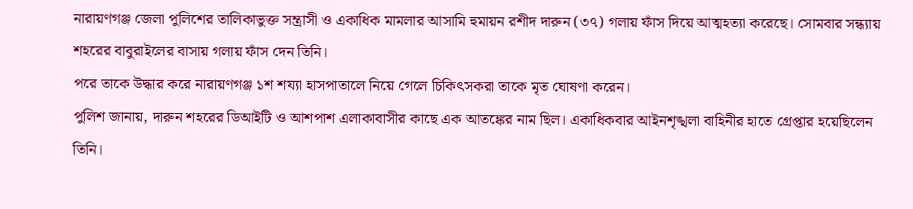নারায়ণগঞ্জ জেলা পুলিশের তালিকাভুক্ত সন্ত্রাসী ও একাধিক মামলার আসামি হুমায়ন রশীদ দারুন (৩৭) গলায় ফাঁস দিয়ে আত্মহত্যা করেছে। সোমবার সন্ধ্যায় শহরের বাবুরাইলের বাসায় গলায় ফাঁস দেন তিনি।
পরে তাকে উদ্ধার করে নারায়ণগঞ্জ ১শ শয্যা হাসপাতালে নিয়ে গেলে চিকিৎসকরা তাকে মৃত ঘোষণা করেন।
পুলিশ জানায়, দারুন শহরের ডিআইটি ও আশপাশ এলাকাবাসীর কাছে এক আতঙ্কের নাম ছিল। একাধিকবার আইনশৃঙ্খলা বাহিনীর হাতে গ্রেপ্তার হয়েছিলেন তিনি।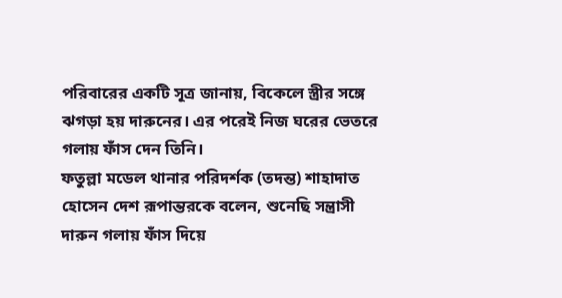পরিবারের একটি সূত্র জানায়, বিকেলে স্ত্রীর সঙ্গে ঝগড়া হয় দারুনের। এর পরেই নিজ ঘরের ভেতরে গলায় ফাঁস দেন তিনি।
ফতুল্লা মডেল থানার পরিদর্শক (তদন্ত) শাহাদাত হোসেন দেশ রূপান্তরকে বলেন, শুনেছি সন্ত্রাসী দারুন গলায় ফাঁস দিয়ে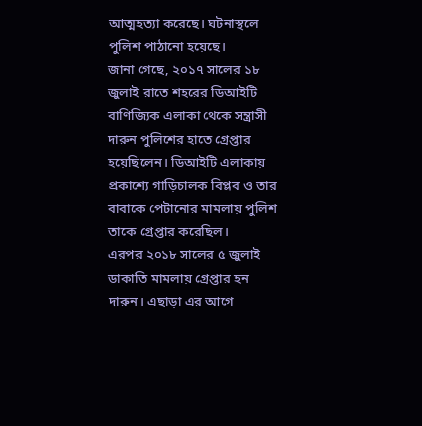আত্মহত্যা করেছে। ঘটনাস্থলে পুলিশ পাঠানো হয়েছে।
জানা গেছে, ২০১৭ সালের ১৮ জুলাই রাতে শহরের ডিআইটি বাণিজ্যিক এলাকা থেকে সন্ত্রাসী দারুন পুলিশের হাতে গ্রেপ্তার হয়েছিলেন। ডিআইটি এলাকায় প্রকাশ্যে গাড়িচালক বিপ্লব ও তার বাবাকে পেটানোর মামলায় পুলিশ তাকে গ্রেপ্তার করেছিল।
এরপর ২০১৮ সালের ৫ জুলাই ডাকাতি মামলায় গ্রেপ্তার হন দারুন। এছাড়া এর আগে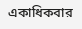একাধিকবার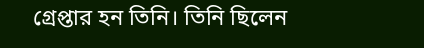গ্রেপ্তার হন তিনি। তিনি ছিলেন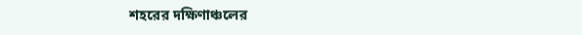শহরের দক্ষিণাঞ্চলের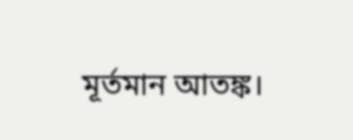মূর্তমান আতঙ্ক।